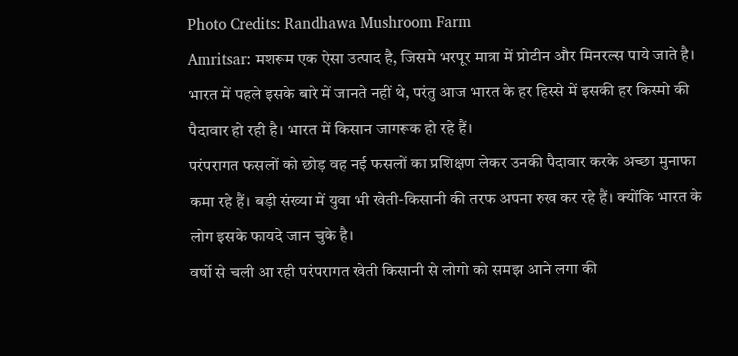Photo Credits: Randhawa Mushroom Farm
Amritsar: मशरूम एक ऐसा उत्पाद है, जिसमे भरपूर मात्रा में प्रोटीन और मिनरल्स पाये जाते है। भारत में पहले इसके बारे में जानते नहीं थे, परंतु आज भारत के हर हिस्से में इसकी हर किस्मो की पैदावार हो रही है। भारत में किसान जागरूक हो रहे हैं।
परंपरागत फसलों को छोड़ वह नई फसलों का प्रशिक्षण लेकर उनकी पैदावार करके अच्छा मुनाफा कमा रहे हैं। बड़ी संख्या में युवा भी खेती-किसानी की तरफ अपना रुख कर रहे हैं। क्योंकि भारत के लोग इसके फायदे जान चुके है।
वर्षो से चली आ रही परंपरागत खेती किसानी से लोगो को समझ आने लगा की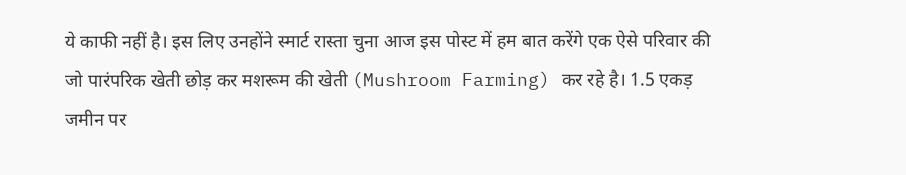ये काफी नहीं है। इस लिए उनहोंने स्मार्ट रास्ता चुना आज इस पोस्ट में हम बात करेंगे एक ऐसे परिवार की जो पारंपरिक खेती छोड़ कर मशरूम की खेती (Mushroom Farming) कर रहे है। 1.5 एकड़ जमीन पर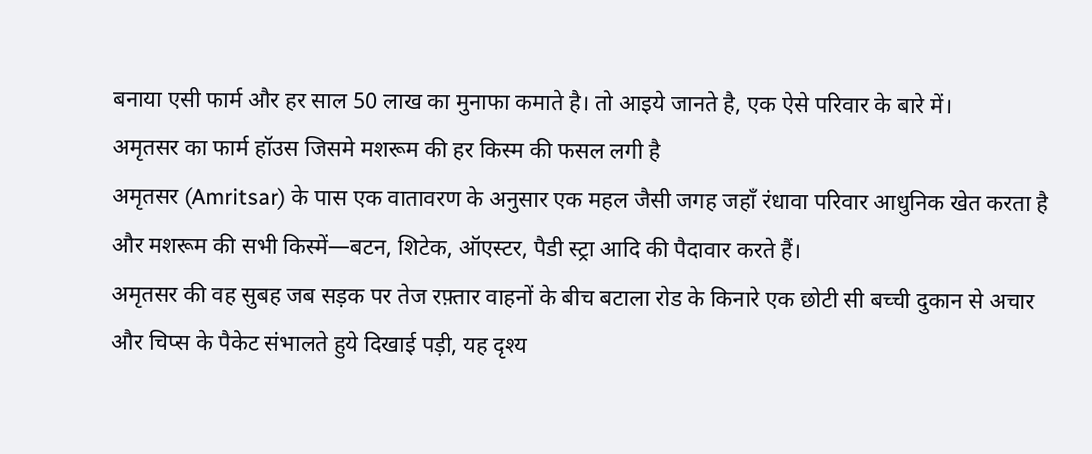बनाया एसी फार्म और हर साल 50 लाख का मुनाफा कमाते है। तो आइये जानते है, एक ऐसे परिवार के बारे में।
अमृतसर का फार्म हॉउस जिसमे मशरूम की हर किस्म की फसल लगी है
अमृतसर (Amritsar) के पास एक वातावरण के अनुसार एक महल जैसी जगह जहाँ रंधावा परिवार आधुनिक खेत करता है और मशरूम की सभी किस्में—बटन, शिटेक, ऑएस्टर, पैडी स्ट्रा आदि की पैदावार करते हैं।
अमृतसर की वह सुबह जब सड़क पर तेज रफ़्तार वाहनों के बीच बटाला रोड के किनारे एक छोटी सी बच्ची दुकान से अचार और चिप्स के पैकेट संभालते हुये दिखाई पड़ी, यह दृश्य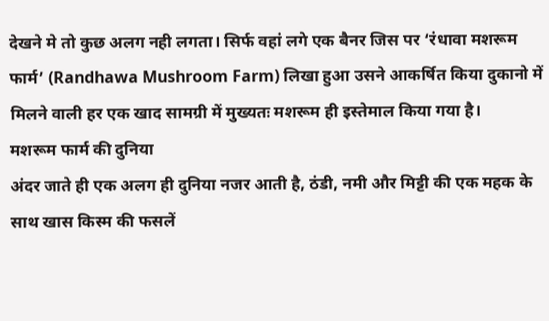देखने मे तो कुछ अलग नही लगता। सिर्फ वहां लगे एक बैनर जिस पर ‘रंधावा मशरूम फार्म’ (Randhawa Mushroom Farm) लिखा हुआ उसने आकर्षित किया दुकानो में मिलने वाली हर एक खाद सामग्री में मुख्यतः मशरूम ही इस्तेमाल किया गया है।
मशरूम फार्म की दुनिया
अंदर जाते ही एक अलग ही दुनिया नजर आती है, ठंडी, नमी और मिट्टी की एक महक के साथ खास किस्म की फसलें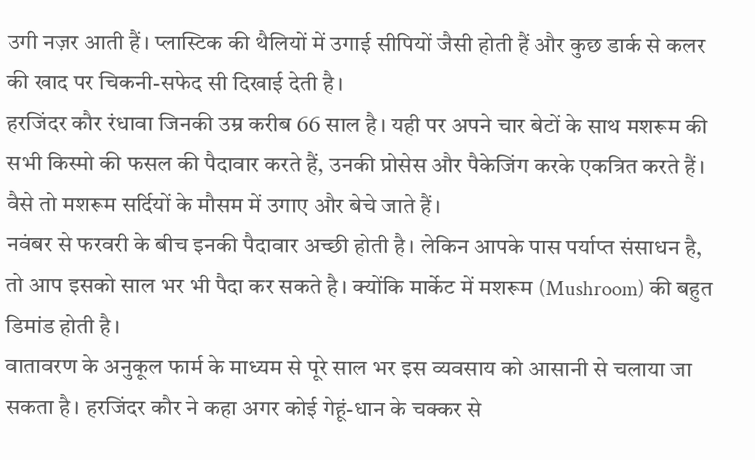उगी नज़र आती हैं। प्लास्टिक की थैलियों में उगाई सीपियों जैसी होती हैं और कुछ डार्क से कलर की खाद पर चिकनी-सफेद सी दिखाई देती है।
हरजिंदर कौर रंधावा जिनकी उम्र करीब 66 साल है। यही पर अपने चार बेटों के साथ मशरूम की सभी किस्मो की फसल की पैदावार करते हैं, उनकी प्रोसेस और पैकेजिंग करके एकत्रित करते हैं। वैसे तो मशरूम सर्दियों के मौसम में उगाए और बेचे जाते हैं।
नवंबर से फरवरी के बीच इनकी पैदावार अच्छी होती है। लेकिन आपके पास पर्याप्त संसाधन है, तो आप इसको साल भर भी पैदा कर सकते है। क्योंकि मार्केट में मशरूम (Mushroom) की बहुत डिमांड होती है।
वातावरण के अनुकूल फार्म के माध्यम से पूरे साल भर इस व्यवसाय को आसानी से चलाया जा सकता है। हरजिंदर कौर ने कहा अगर कोई गेहूं-धान के चक्कर से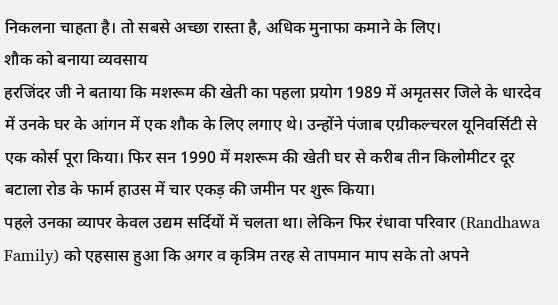निकलना चाहता है। तो सबसे अच्छा रास्ता है, अधिक मुनाफा कमाने के लिए।
शौक को बनाया व्यवसाय
हरजिंदर जी ने बताया कि मशरूम की खेती का पहला प्रयोग 1989 में अमृतसर जिले के धारदेव में उनके घर के आंगन में एक शौक के लिए लगाए थे। उन्होंने पंजाब एग्रीकल्चरल यूनिवर्सिटी से एक कोर्स पूरा किया। फिर सन 1990 में मशरूम की खेती घर से करीब तीन किलोमीटर दूर बटाला रोड के फार्म हाउस में चार एकड़ की जमीन पर शुरू किया।
पहले उनका व्यापर केवल उद्यम सर्दियों में चलता था। लेकिन फिर रंधावा परिवार (Randhawa Family) को एहसास हुआ कि अगर व कृत्रिम तरह से तापमान माप सके तो अपने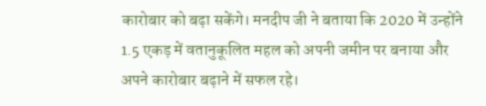कारोबार को बढ़ा सकेंगे। मनदीप जी ने बताया कि 2020 में उन्होंने 1.5 एकड़ में वतानुकूलित महल को अपनी जमीन पर बनाया और अपने कारोबार बढ़ाने में सफल रहे।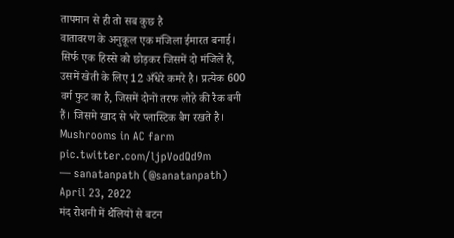तापमान से ही तो सब कुछ है
वातावरण के अनुकूल एक मंजिला ईमारत बनाई। सिर्फ एक हिस्से को छोड़कर जिसमें दो मंजिलें है, उसमें खेती के लिए 12 अँधेरे कमरे है। प्रत्येक 600 वर्ग फुट का है, जिसमें दोनों तरफ लोहे की रैक बनी हैं। जिसमे खाद से भरे प्लास्टिक बैग रखते है।
Mushrooms in AC farm pic.twitter.com/ljpVodQd9m
— sanatanpath (@sanatanpath) April 23, 2022
मंद रोशनी में थैलियों से बटन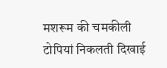मशरूम की चमकीली टोपियां निकलती दिखाई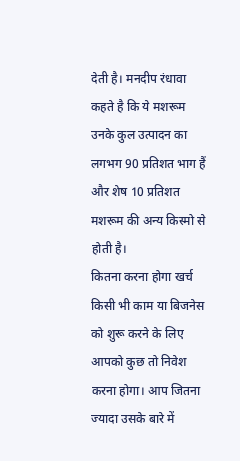देती है। मनदीप रंधावा कहते है कि ये मशरूम उनके कुल उत्पादन का लगभग 90 प्रतिशत भाग हैं और शेष 10 प्रतिशत मशरूम की अन्य किस्मो से होती है।
कितना करना होगा खर्च
किसी भी काम या बिजनेस को शुरू करने के लिए आपको कुछ तो निवेश करना होगा। आप जितना ज्यादा उसके बारे में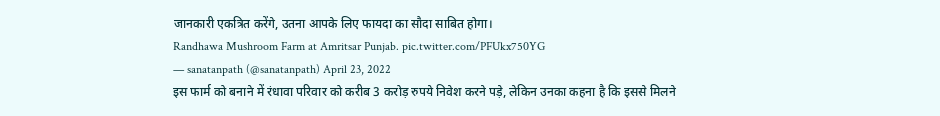जानकारी एकत्रित करेंगे, उतना आपके लिए फायदा का सौदा साबित होगा।
Randhawa Mushroom Farm at Amritsar Punjab. pic.twitter.com/PFUkx750YG
— sanatanpath (@sanatanpath) April 23, 2022
इस फार्म को बनाने में रंधावा परिवार को करीब 3 करोड़ रुपये निवेश करने पड़े, लेकिन उनका कहना है कि इससे मिलने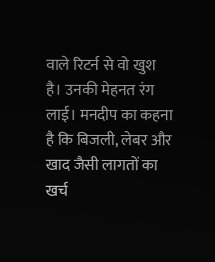वाले रिटर्न से वो खुश है। उनकी मेहनत रंग लाई। मनदीप का कहना है कि बिजली, लेबर और खाद जैसी लागतों का खर्च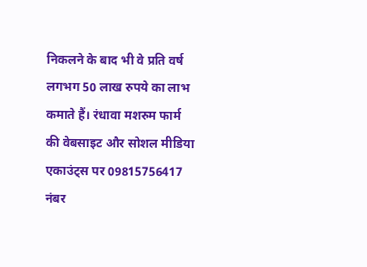निकलने के बाद भी वे प्रति वर्ष लगभग 50 लाख रुपये का लाभ कमाते हैं। रंधावा मशरुम फार्म की वेबसाइट और सोशल मीडिया एकाउंट्स पर 09815756417 नंबर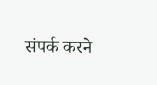संपर्क करने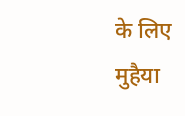के लिए मुहैया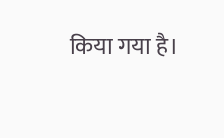किया गया है।